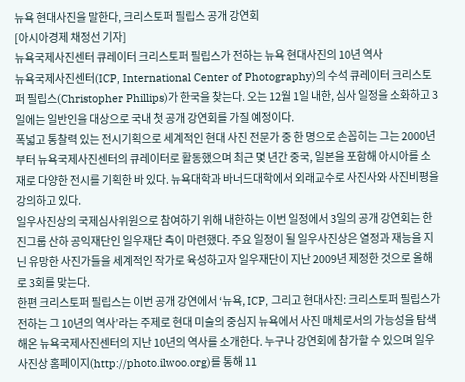뉴욕 현대사진을 말한다, 크리스토퍼 필립스 공개 강연회
[아시아경제 채정선 기자]
뉴욕국제사진센터 큐레이터 크리스토퍼 필립스가 전하는 뉴욕 현대사진의 10년 역사
뉴욕국제사진센터(ICP, International Center of Photography)의 수석 큐레이터 크리스토퍼 필립스(Christopher Phillips)가 한국을 찾는다. 오는 12월 1일 내한, 심사 일정을 소화하고 3일에는 일반인을 대상으로 국내 첫 공개 강연회를 가질 예정이다.
폭넓고 통찰력 있는 전시기획으로 세계적인 현대 사진 전문가 중 한 명으로 손꼽히는 그는 2000년부터 뉴욕국제사진센터의 큐레이터로 활동했으며 최근 몇 년간 중국, 일본을 포함해 아시아를 소재로 다양한 전시를 기획한 바 있다. 뉴욕대학과 바너드대학에서 외래교수로 사진사와 사진비평을 강의하고 있다.
일우사진상의 국제심사위원으로 참여하기 위해 내한하는 이번 일정에서 3일의 공개 강연회는 한진그룹 산하 공익재단인 일우재단 측이 마련했다. 주요 일정이 될 일우사진상은 열정과 재능을 지닌 유망한 사진가들을 세계적인 작가로 육성하고자 일우재단이 지난 2009년 제정한 것으로 올해로 3회를 맞는다.
한편 크리스토퍼 필립스는 이번 공개 강연에서 ‘뉴욕, ICP, 그리고 현대사진: 크리스토퍼 필립스가 전하는 그 10년의 역사’라는 주제로 현대 미술의 중심지 뉴욕에서 사진 매체로서의 가능성을 탐색해온 뉴욕국제사진센터의 지난 10년의 역사를 소개한다. 누구나 강연회에 참가할 수 있으며 일우사진상 홈페이지(http://photo.ilwoo.org)를 통해 11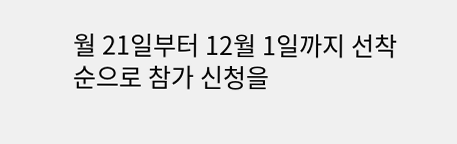월 21일부터 12월 1일까지 선착순으로 참가 신청을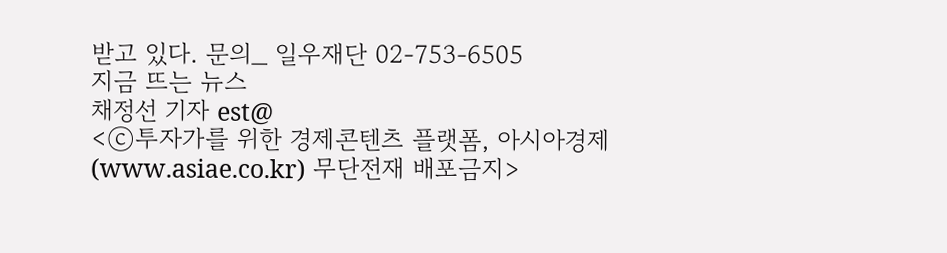받고 있다. 문의_ 일우재단 02-753-6505
지금 뜨는 뉴스
채정선 기자 est@
<ⓒ투자가를 위한 경제콘텐츠 플랫폼, 아시아경제(www.asiae.co.kr) 무단전재 배포금지>